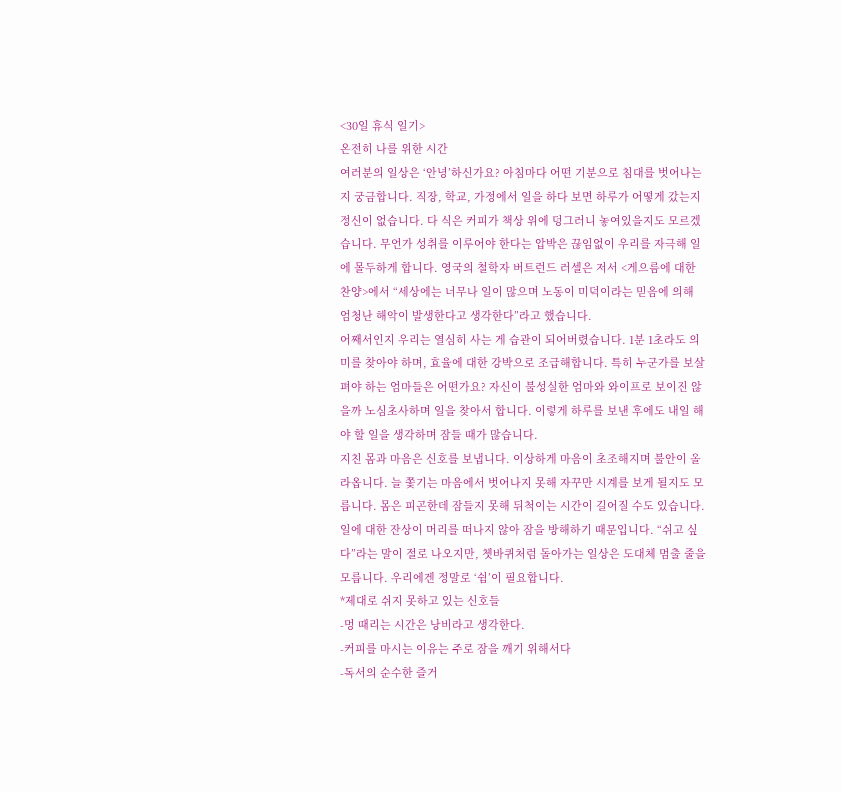<30일 휴식 일기>
온전히 나를 위한 시간
여러분의 일상은 ‘안녕’하신가요? 아침마다 어떤 기분으로 침대를 벗어나는지 궁금합니다. 직장, 학교, 가정에서 일을 하다 보면 하루가 어떻게 갔는지 정신이 없습니다. 다 식은 커피가 책상 위에 덩그러니 놓여있을지도 모르겠습니다. 무언가 성취를 이루어야 한다는 압박은 끊임없이 우리를 자극해 일에 몰두하게 합니다. 영국의 철학자 버트런드 러셀은 저서 <게으름에 대한 찬양>에서 “세상에는 너무나 일이 많으며 노동이 미덕이라는 믿음에 의해 엄청난 해악이 발생한다고 생각한다”라고 했습니다.
어째서인지 우리는 열심히 사는 게 습관이 되어버렸습니다. 1분 1초라도 의미를 찾아야 하며, 효율에 대한 강박으로 조급해합니다. 특히 누군가를 보살펴야 하는 엄마들은 어떤가요? 자신이 불성실한 엄마와 와이프로 보이진 않을까 노심초사하며 일을 찾아서 합니다. 이렇게 하루를 보낸 후에도 내일 해야 할 일을 생각하며 잠들 때가 많습니다.
지친 몸과 마음은 신호를 보냅니다. 이상하게 마음이 초조해지며 불안이 올라옵니다. 늘 쫓기는 마음에서 벗어나지 못해 자꾸만 시계를 보게 될지도 모릅니다. 몸은 피곤한데 잠들지 못해 뒤척이는 시간이 길어질 수도 있습니다. 일에 대한 잔상이 머리를 떠나지 않아 잠을 방해하기 때문입니다. “쉬고 싶다”라는 말이 절로 나오지만, 쳇바퀴처럼 돌아가는 일상은 도대체 멈출 줄을 모릅니다. 우리에겐 정말로 ‘쉼’이 필요합니다.
*제대로 쉬지 못하고 있는 신호들
-멍 때리는 시간은 낭비라고 생각한다.
-커피를 마시는 이유는 주로 잠을 깨기 위해서다
-독서의 순수한 즐거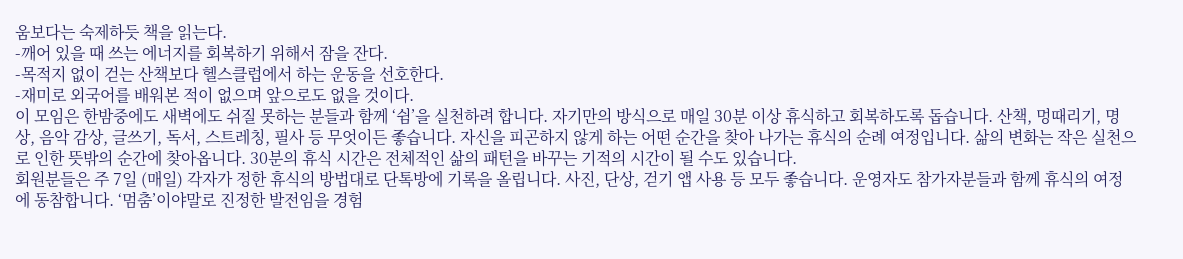움보다는 숙제하듯 책을 읽는다.
-깨어 있을 때 쓰는 에너지를 회복하기 위해서 잠을 잔다.
-목적지 없이 걷는 산책보다 헬스클럽에서 하는 운동을 선호한다.
-재미로 외국어를 배워본 적이 없으며 앞으로도 없을 것이다.
이 모임은 한밤중에도 새벽에도 쉬질 못하는 분들과 함께 ‘쉼’을 실천하려 합니다. 자기만의 방식으로 매일 30분 이상 휴식하고 회복하도록 돕습니다. 산책, 멍때리기, 명상, 음악 감상, 글쓰기, 독서, 스트레칭, 필사 등 무엇이든 좋습니다. 자신을 피곤하지 않게 하는 어떤 순간을 찾아 나가는 휴식의 순례 여정입니다. 삶의 변화는 작은 실천으로 인한 뜻밖의 순간에 찾아옵니다. 30분의 휴식 시간은 전체적인 삶의 패턴을 바꾸는 기적의 시간이 될 수도 있습니다.
회원분들은 주 7일 (매일) 각자가 정한 휴식의 방법대로 단톡방에 기록을 올립니다. 사진, 단상, 걷기 앱 사용 등 모두 좋습니다. 운영자도 참가자분들과 함께 휴식의 여정에 동참합니다. ‘멈춤’이야말로 진정한 발전임을 경험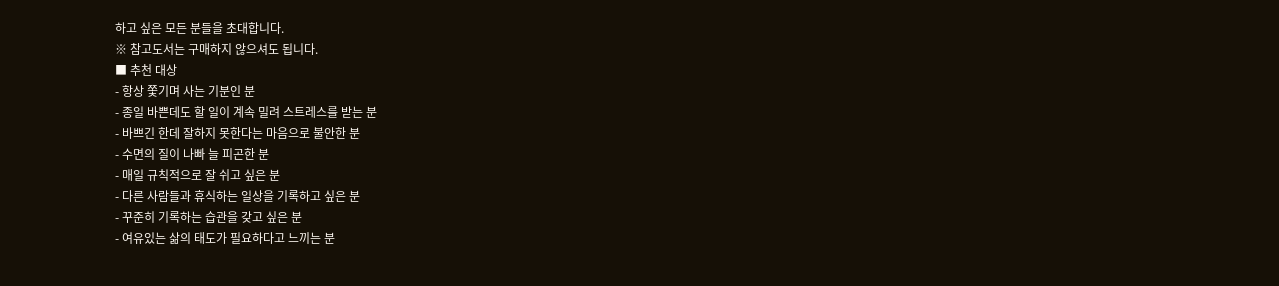하고 싶은 모든 분들을 초대합니다.
※ 참고도서는 구매하지 않으셔도 됩니다.
■ 추천 대상
- 항상 쫓기며 사는 기분인 분
- 종일 바쁜데도 할 일이 계속 밀려 스트레스를 받는 분
- 바쁘긴 한데 잘하지 못한다는 마음으로 불안한 분
- 수면의 질이 나빠 늘 피곤한 분
- 매일 규칙적으로 잘 쉬고 싶은 분
- 다른 사람들과 휴식하는 일상을 기록하고 싶은 분
- 꾸준히 기록하는 습관을 갖고 싶은 분
- 여유있는 삶의 태도가 필요하다고 느끼는 분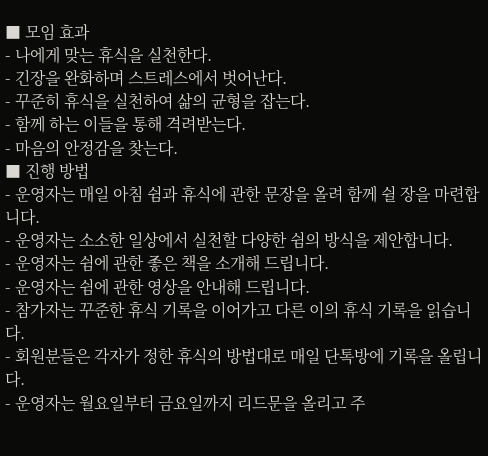■ 모임 효과
- 나에게 맞는 휴식을 실천한다.
- 긴장을 완화하며 스트레스에서 벗어난다.
- 꾸준히 휴식을 실천하여 삶의 균형을 잡는다.
- 함께 하는 이들을 통해 격려받는다.
- 마음의 안정감을 찾는다.
■ 진행 방법
- 운영자는 매일 아침 쉼과 휴식에 관한 문장을 올려 함께 쉴 장을 마련합니다.
- 운영자는 소소한 일상에서 실천할 다양한 쉼의 방식을 제안합니다.
- 운영자는 쉼에 관한 좋은 책을 소개해 드립니다.
- 운영자는 쉼에 관한 영상을 안내해 드립니다.
- 참가자는 꾸준한 휴식 기록을 이어가고 다른 이의 휴식 기록을 읽습니다.
- 회원분들은 각자가 정한 휴식의 방법대로 매일 단톡방에 기록을 올립니다.
- 운영자는 월요일부터 금요일까지 리드문을 올리고 주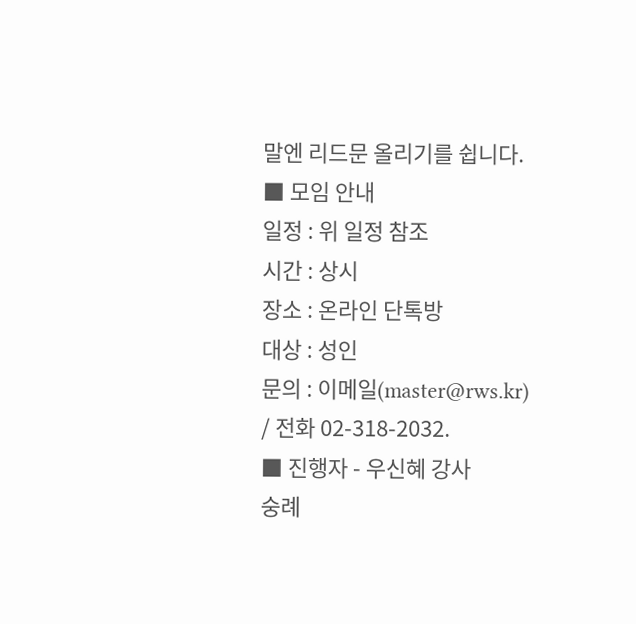말엔 리드문 올리기를 쉽니다.
■ 모임 안내
일정 : 위 일정 참조
시간 : 상시
장소 : 온라인 단톡방
대상 : 성인
문의 : 이메일(master@rws.kr) / 전화 02-318-2032.
■ 진행자 - 우신혜 강사
숭례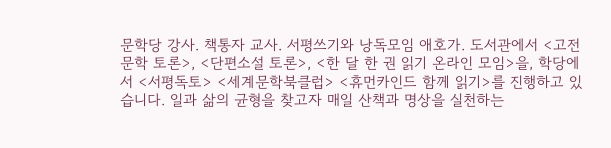문학당 강사. 책통자 교사. 서평쓰기와 낭독모임 애호가. 도서관에서 <고전문학 토론>, <단편소설 토론>, <한 달 한 권 읽기 온라인 모임>을, 학당에서 <서평독토> <세계문학북클럽> <휴먼카인드 함께 읽기>를 진행하고 있습니다. 일과 삶의 균형을 찾고자 매일 산책과 명상을 실천하는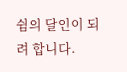쉼의 달인이 되려 합니다.